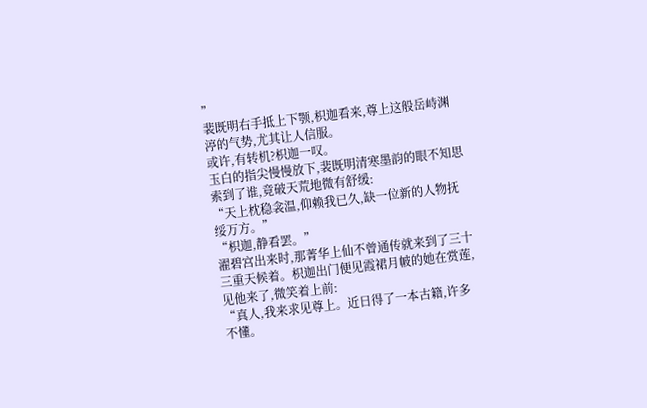”
裴既明右手抵上下颚,枳迦看来,尊上这般岳峙渊渟的气势,尤其让人信服。
或许,有转机?枳迦一叹。
玉白的指尖慢慢放下,裴既明清寒墨韵的眼不知思索到了谁,竟破天荒地微有舒缓:
“天上枕稳衾温,仰赖我已久,缺一位新的人物抚绥万方。”
“枳迦,静看罢。”
濯碧宫出来时,那菁华上仙不曾通传就来到了三十三重天候着。枳迦出门便见霞裙月帔的她在赏莲,见他来了,微笑着上前:
“真人,我来求见尊上。近日得了一本古籍,许多不懂。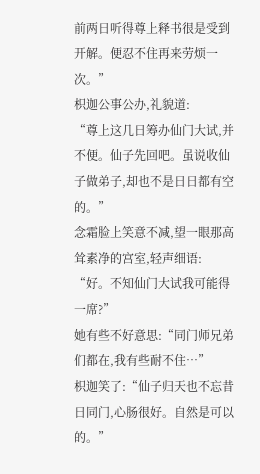前两日听得尊上释书很是受到开解。便忍不住再来劳烦一次。”
枳迦公事公办,礼貌道:
“尊上这几日筹办仙门大试,并不便。仙子先回吧。虽说收仙子做弟子,却也不是日日都有空的。”
念霜脸上笑意不减,望一眼那高耸素净的宫室,轻声细语:
“好。不知仙门大试我可能得一席?”
她有些不好意思:“同门师兄弟们都在,我有些耐不住…”
枳迦笑了:“仙子归天也不忘昔日同门,心肠很好。自然是可以的。”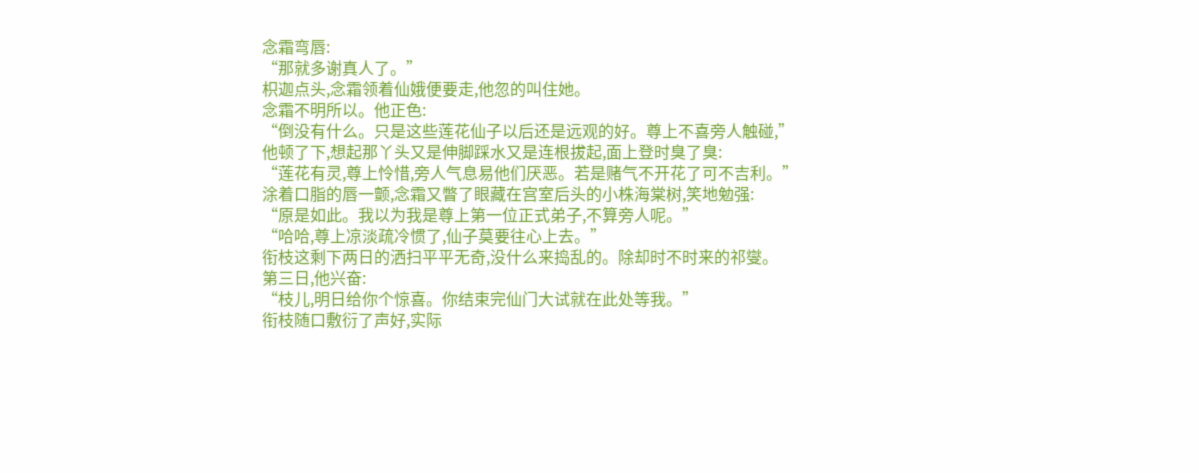念霜弯唇:
“那就多谢真人了。”
枳迦点头,念霜领着仙娥便要走,他忽的叫住她。
念霜不明所以。他正色:
“倒没有什么。只是这些莲花仙子以后还是远观的好。尊上不喜旁人触碰,”
他顿了下,想起那丫头又是伸脚踩水又是连根拔起,面上登时臭了臭:
“莲花有灵,尊上怜惜,旁人气息易他们厌恶。若是赌气不开花了可不吉利。”
涂着口脂的唇一颤,念霜又瞥了眼藏在宫室后头的小株海棠树,笑地勉强:
“原是如此。我以为我是尊上第一位正式弟子,不算旁人呢。”
“哈哈,尊上凉淡疏冷惯了,仙子莫要往心上去。”
衔枝这剩下两日的洒扫平平无奇,没什么来捣乱的。除却时不时来的祁燮。
第三日,他兴奋:
“枝儿,明日给你个惊喜。你结束完仙门大试就在此处等我。”
衔枝随口敷衍了声好,实际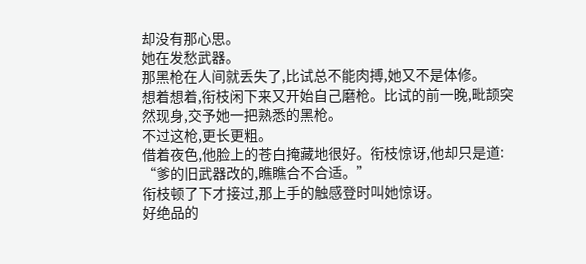却没有那心思。
她在发愁武器。
那黑枪在人间就丢失了,比试总不能肉搏,她又不是体修。
想着想着,衔枝闲下来又开始自己磨枪。比试的前一晚,毗颉突然现身,交予她一把熟悉的黑枪。
不过这枪,更长更粗。
借着夜色,他脸上的苍白掩藏地很好。衔枝惊讶,他却只是道:
“爹的旧武器改的,瞧瞧合不合适。”
衔枝顿了下才接过,那上手的触感登时叫她惊讶。
好绝品的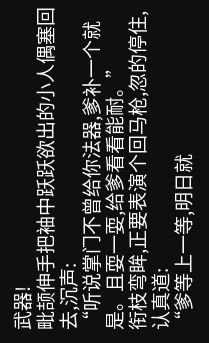武器!
毗颉伸手把袖中跃跃欲出的小人偶塞回去,沉声:
“听说掌门不曾给你法器,爹补一个就是。且耍一耍,给爹看看能耐。”
衔枝弯眸,正要表演个回马枪,忽的停住,认真道:
“爹等上一等,明日就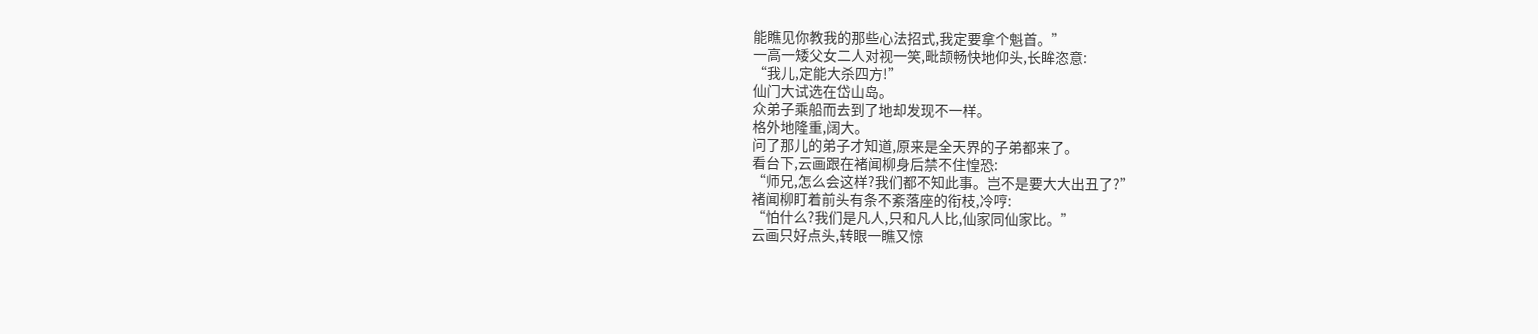能瞧见你教我的那些心法招式,我定要拿个魁首。”
一高一矮父女二人对视一笑,毗颉畅快地仰头,长眸恣意:
“我儿,定能大杀四方!”
仙门大试选在岱山岛。
众弟子乘船而去到了地却发现不一样。
格外地隆重,阔大。
问了那儿的弟子才知道,原来是全天界的子弟都来了。
看台下,云画跟在褚闻柳身后禁不住惶恐:
“师兄,怎么会这样?我们都不知此事。岂不是要大大出丑了?”
褚闻柳盯着前头有条不紊落座的衔枝,冷哼:
“怕什么?我们是凡人,只和凡人比,仙家同仙家比。”
云画只好点头,转眼一瞧又惊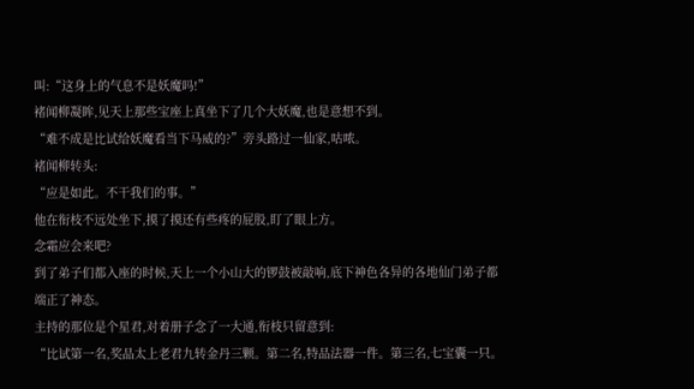叫:“这身上的气息不是妖魔吗!”
褚闻柳凝眸,见天上那些宝座上真坐下了几个大妖魔,也是意想不到。
“难不成是比试给妖魔看当下马威的?”旁头路过一仙家,咕哝。
褚闻柳转头:
“应是如此。不干我们的事。”
他在衔枝不远处坐下,摸了摸还有些疼的屁股,盯了眼上方。
念霜应会来吧?
到了弟子们都入座的时候,天上一个小山大的锣鼓被敲响,底下神色各异的各地仙门弟子都端正了神态。
主持的那位是个星君,对着册子念了一大通,衔枝只留意到:
“比试第一名,奖品太上老君九转金丹三颗。第二名,特品法器一件。第三名,七宝囊一只。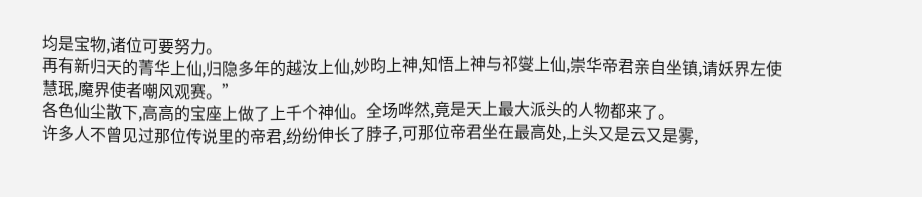均是宝物,诸位可要努力。
再有新归天的菁华上仙,归隐多年的越汝上仙,妙昀上神,知悟上神与祁燮上仙,崇华帝君亲自坐镇,请妖界左使慧珉,魔界使者嘲风观赛。”
各色仙尘散下,高高的宝座上做了上千个神仙。全场哗然,竟是天上最大派头的人物都来了。
许多人不曾见过那位传说里的帝君,纷纷伸长了脖子,可那位帝君坐在最高处,上头又是云又是雾,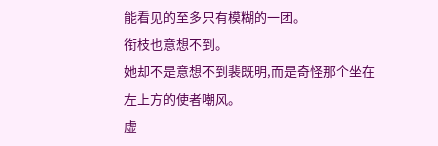能看见的至多只有模糊的一团。
衔枝也意想不到。
她却不是意想不到裴既明,而是奇怪那个坐在左上方的使者嘲风。
虚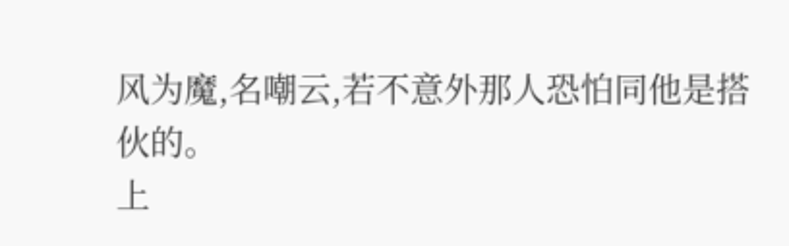风为魔,名嘲云,若不意外那人恐怕同他是搭伙的。
上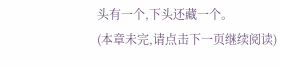头有一个,下头还藏一个。
(本章未完,请点击下一页继续阅读)